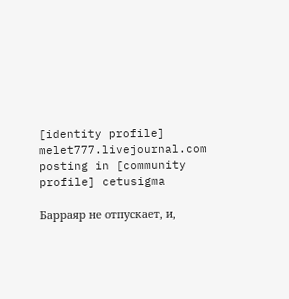[identity profile] melet777.livejournal.com posting in [community profile] cetusigma

Барраяр не отпускает, и,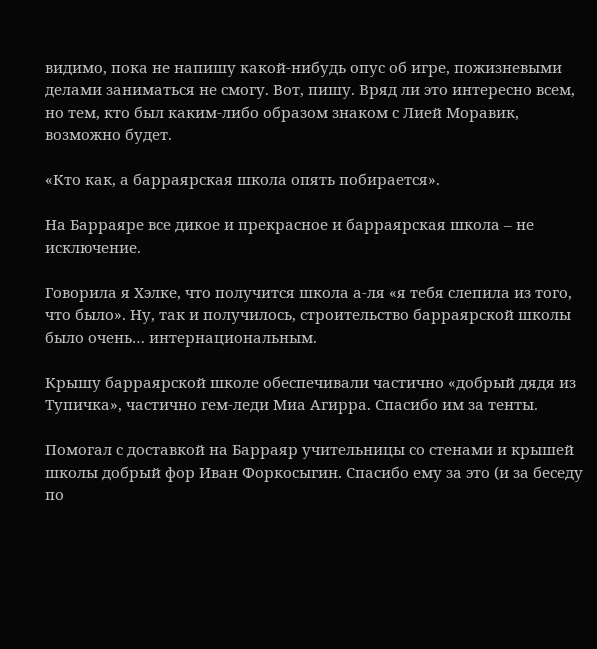видимо, пока не напишу какой-нибудь опус об игре, пожизневыми делами заниматься не смогу. Вот, пишу. Вряд ли это интересно всем, но тем, кто был каким-либо образом знаком с Лией Моравик, возможно будет.

«Кто как, а барраярская школа опять побирается».

На Барраяре все дикое и прекрасное и барраярская школа – не исключение.

Говорила я Хэлке, что получится школа а-ля «я тебя слепила из того, что было». Ну, так и получилось, строительство барраярской школы было очень… интернациональным.

Крышу барраярской школе обеспечивали частично «добрый дядя из Тупичка», частично гем-леди Миа Агирра. Спасибо им за тенты.

Помогал с доставкой на Барраяр учительницы со стенами и крышей школы добрый фор Иван Форкосыгин. Спасибо ему за это (и за беседу по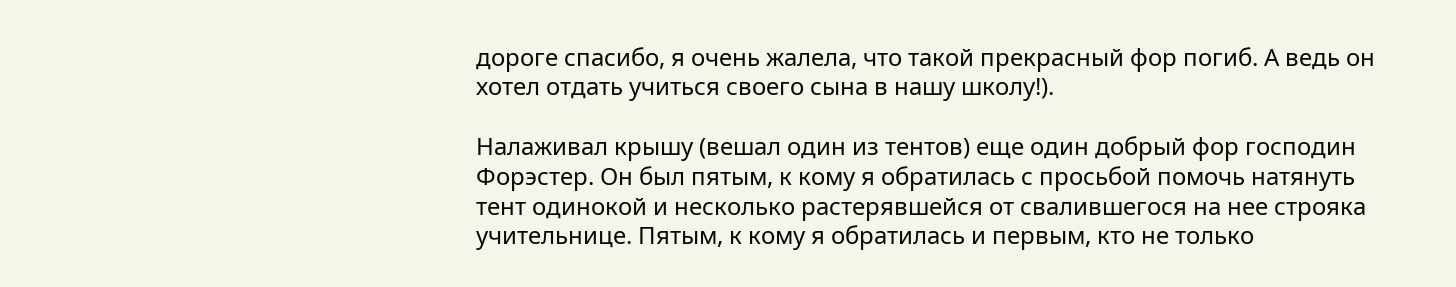дороге спасибо, я очень жалела, что такой прекрасный фор погиб. А ведь он хотел отдать учиться своего сына в нашу школу!).

Налаживал крышу (вешал один из тентов) еще один добрый фор господин Форэстер. Он был пятым, к кому я обратилась с просьбой помочь натянуть тент одинокой и несколько растерявшейся от свалившегося на нее строяка учительнице. Пятым, к кому я обратилась и первым, кто не только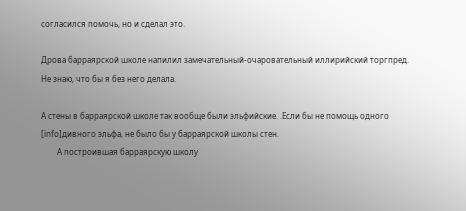согласился помочь, но и сделал это.

Дрова барраярской школе напилил замечательный-очаровательный иллирийский торгпред. Не знаю, что бы я без него делала.

А стены в барраярской школе так вообще были эльфийские. .Если бы не помощь одного [info]дивного эльфа, не было бы у барраярской школы стен.
        А построившая барраярскую школу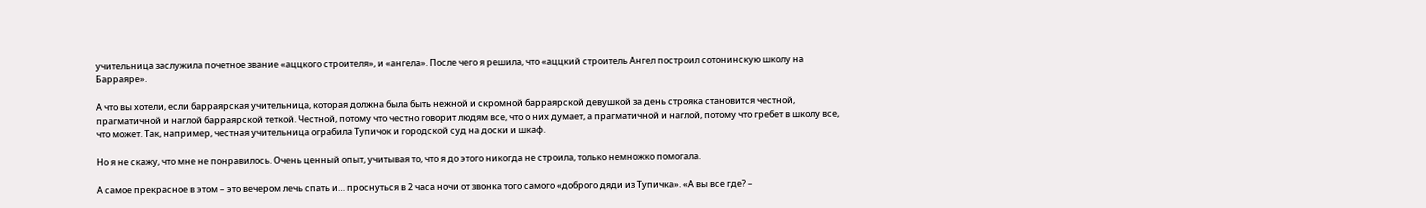учительница заслужила почетное звание «аццкого строителя», и «ангела». После чего я решила, что «аццкий строитель Ангел построил сотонинскую школу на Барраяре».

А что вы хотели, если барраярская учительница, которая должна была быть нежной и скромной барраярской девушкой за день строяка становится честной, прагматичной и наглой барраярской теткой. Честной, потому что честно говорит людям все, что о них думает, а прагматичной и наглой, потому что гребет в школу все, что может. Так, например, честная учительница ограбила Тупичок и городской суд на доски и шкаф.

Но я не скажу, что мне не понравилось. Очень ценный опыт, учитывая то, что я до этого никогда не строила, только немножко помогала.

А самое прекрасное в этом – это вечером лечь спать и… проснуться в 2 часа ночи от звонка того самого «доброго дяди из Тупичка». «А вы все где? –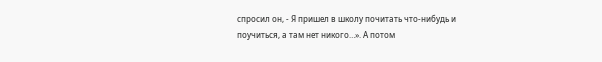спросил он, - Я пришел в школу почитать что-нибудь и поучиться, а там нет никого…». А потом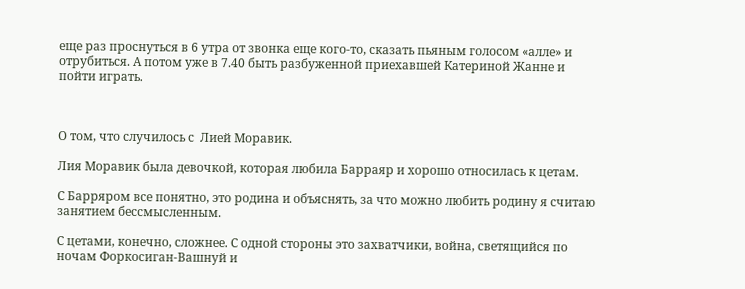еще раз проснуться в 6 утра от звонка еще кого-то, сказать пьяным голосом «алле» и отрубиться. А потом уже в 7.40 быть разбуженной приехавшей Катериной Жанне и пойти играть.



О том, что случилось с  Лией Моравик.

Лия Моравик была девочкой, которая любила Барраяр и хорошо относилась к цетам.

С Барряром все понятно, это родина и объяснять, за что можно любить родину я считаю занятием бессмысленным.

С цетами, конечно, сложнее. С одной стороны это захватчики, война, светящийся по ночам Форкосиган-Вашнуй и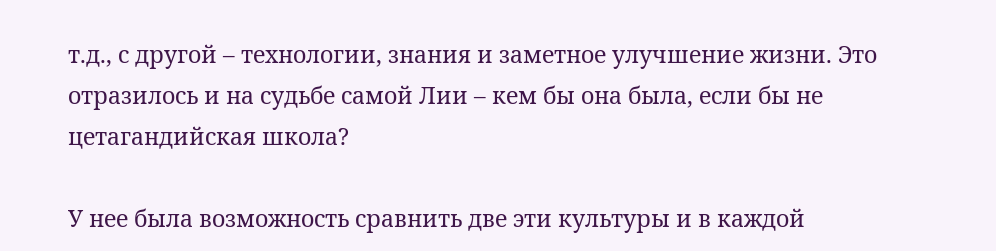т.д., с другой – технологии, знания и заметное улучшение жизни. Это отразилось и на судьбе самой Лии – кем бы она была, если бы не цетагандийская школа?

У нее была возможность сравнить две эти культуры и в каждой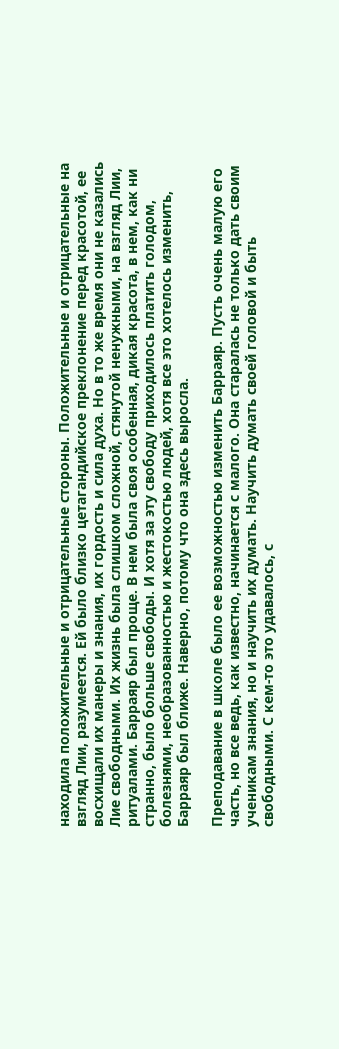находила положительные и отрицательные стороны. Положительные и отрицательные на взгляд Лии, разумеется. Ей было близко цетагандийское преклонение перед красотой, ее восхищали их манеры и знания, их гордость и сила духа. Но в то же время они не казались Лие свободными. Их жизнь была слишком сложной, стянутой ненужными, на взгляд Лии, ритуалами. Барраяр был проще. В нем была своя особенная, дикая красота, в нем, как ни странно, было больше свободы. И хотя за эту свободу приходилось платить голодом, болезнями, необразованностью и жестокостью людей, хотя все это хотелось изменить, Барраяр был ближе. Наверно, потому что она здесь выросла.

Преподавание в школе было ее возможностью изменить Барраяр. Пусть очень малую его часть, но все ведь, как известно, начинается с малого. Она старалась не только дать своим ученикам знания, но и научить их думать. Научить думать своей головой и быть свободными. С кем-то это удавалось, с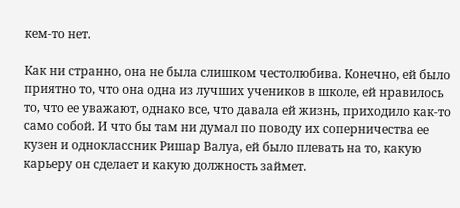кем-то нет.

Как ни странно, она не была слишком честолюбива. Конечно, ей было приятно то, что она одна из лучших учеников в школе, ей нравилось то, что ее уважают, однако все, что давала ей жизнь, приходило как-то само собой. И что бы там ни думал по поводу их соперничества ее кузен и одноклассник Ришар Валуа, ей было плевать на то, какую карьеру он сделает и какую должность займет.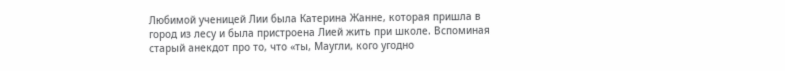Любимой ученицей Лии была Катерина Жанне, которая пришла в город из лесу и была пристроена Лией жить при школе. Вспоминая старый анекдот про то, что «ты, Маугли, кого угодно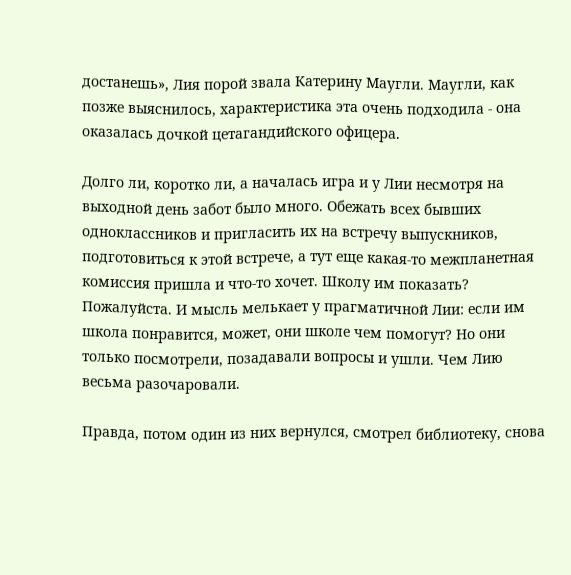достанешь», Лия порой звала Катерину Маугли. Маугли, как позже выяснилось, характеристика эта очень подходила - она оказалась дочкой цетагандийского офицера.

Долго ли, коротко ли, а началась игра и у Лии несмотря на выходной день забот было много. Обежать всех бывших одноклассников и пригласить их на встречу выпускников, подготовиться к этой встрече, а тут еще какая-то межпланетная комиссия пришла и что-то хочет. Школу им показать? Пожалуйста. И мысль мелькает у прагматичной Лии: если им школа понравится, может, они школе чем помогут? Но они только посмотрели, позадавали вопросы и ушли. Чем Лию весьма разочаровали.

Правда, потом один из них вернулся, смотрел библиотеку, снова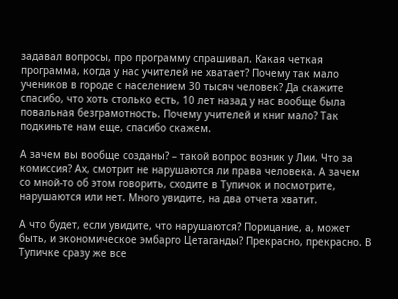задавал вопросы, про программу спрашивал. Какая четкая программа, когда у нас учителей не хватает? Почему так мало учеников в городе с населением 30 тысяч человек? Да скажите спасибо, что хоть столько есть, 10 лет назад у нас вообще была повальная безграмотность. Почему учителей и книг мало? Так подкиньте нам еще, спасибо скажем.

А зачем вы вообще созданы? – такой вопрос возник у Лии. Что за комиссия? Ах, смотрит не нарушаются ли права человека. А зачем со мной-то об этом говорить, сходите в Тупичок и посмотрите, нарушаются или нет. Много увидите, на два отчета хватит.

А что будет, если увидите, что нарушаются? Порицание, а, может быть, и экономическое эмбарго Цетаганды? Прекрасно, прекрасно. В Тупичке сразу же все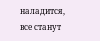наладится, все станут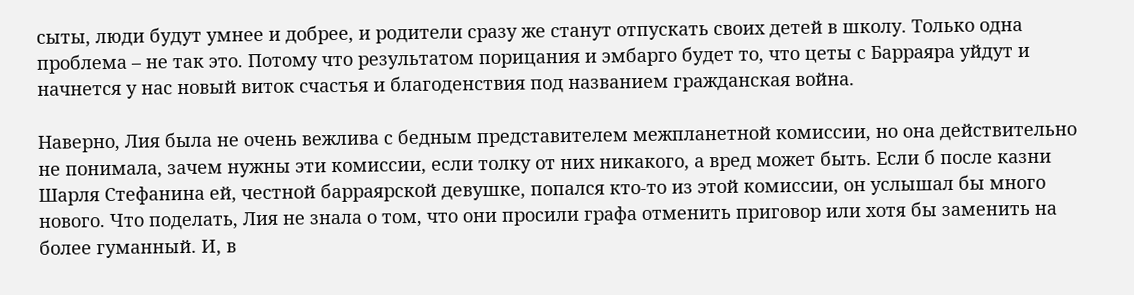сыты, люди будут умнее и добрее, и родители сразу же станут отпускать своих детей в школу. Только одна проблема – не так это. Потому что результатом порицания и эмбарго будет то, что цеты с Барраяра уйдут и начнется у нас новый виток счастья и благоденствия под названием гражданская война.

Наверно, Лия была не очень вежлива с бедным представителем межпланетной комиссии, но она действительно не понимала, зачем нужны эти комиссии, если толку от них никакого, а вред может быть. Если б после казни Шарля Стефанина ей, честной барраярской девушке, попался кто-то из этой комиссии, он услышал бы много нового. Что поделать, Лия не знала о том, что они просили графа отменить приговор или хотя бы заменить на более гуманный. И, в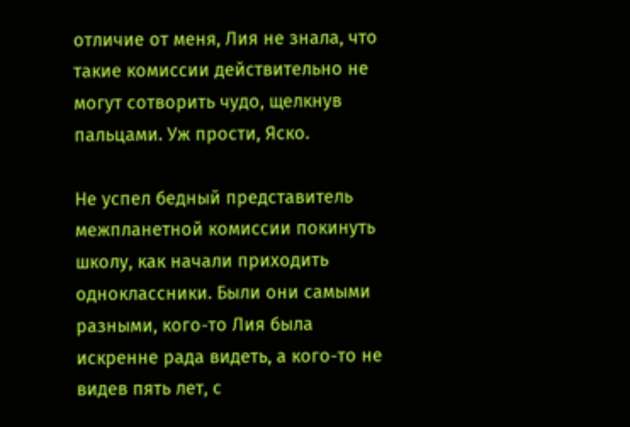отличие от меня, Лия не знала, что такие комиссии действительно не могут сотворить чудо, щелкнув пальцами. Уж прости, Яско.

Не успел бедный представитель межпланетной комиссии покинуть школу, как начали приходить одноклассники. Были они самыми разными, кого-то Лия была искренне рада видеть, а кого-то не видев пять лет, с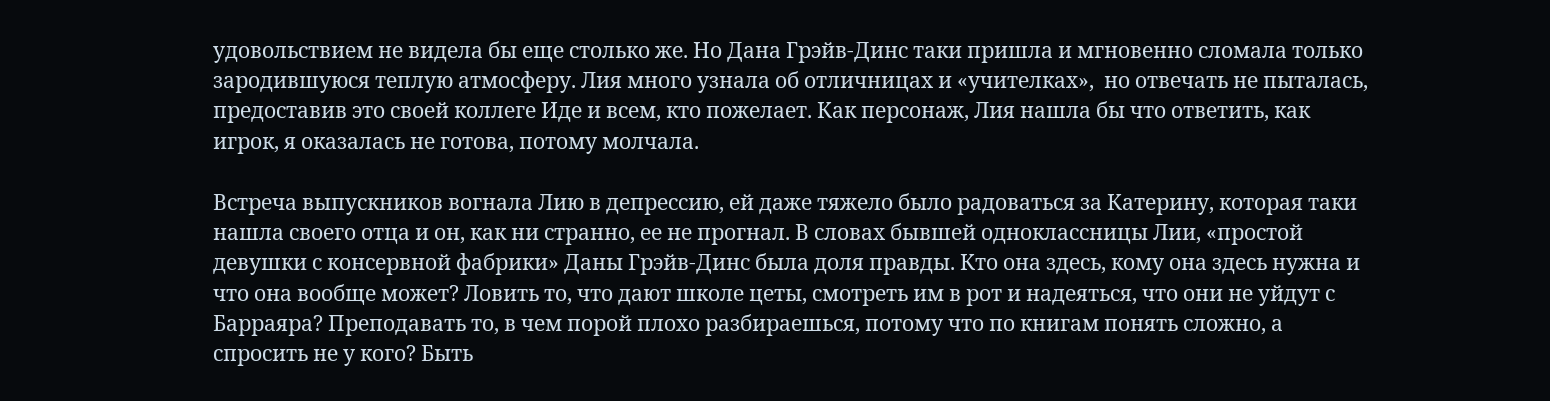удовольствием не видела бы еще столько же. Но Дана Грэйв-Динс таки пришла и мгновенно сломала только зародившуюся теплую атмосферу. Лия много узнала об отличницах и «учителках»,  но отвечать не пыталась, предоставив это своей коллеге Иде и всем, кто пожелает. Как персонаж, Лия нашла бы что ответить, как игрок, я оказалась не готова, потому молчала.

Встреча выпускников вогнала Лию в депрессию, ей даже тяжело было радоваться за Катерину, которая таки нашла своего отца и он, как ни странно, ее не прогнал. В словах бывшей одноклассницы Лии, «простой девушки с консервной фабрики» Даны Грэйв-Динс была доля правды. Кто она здесь, кому она здесь нужна и что она вообще может? Ловить то, что дают школе цеты, смотреть им в рот и надеяться, что они не уйдут с Барраяра? Преподавать то, в чем порой плохо разбираешься, потому что по книгам понять сложно, а спросить не у кого? Быть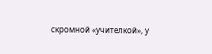скромной «учителкой», у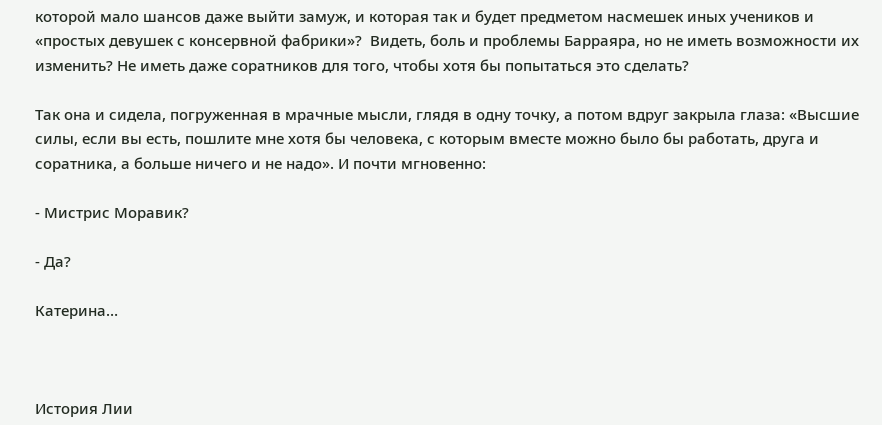которой мало шансов даже выйти замуж, и которая так и будет предметом насмешек иных учеников и «простых девушек с консервной фабрики»?  Видеть, боль и проблемы Барраяра, но не иметь возможности их изменить? Не иметь даже соратников для того, чтобы хотя бы попытаться это сделать?

Так она и сидела, погруженная в мрачные мысли, глядя в одну точку, а потом вдруг закрыла глаза: «Высшие силы, если вы есть, пошлите мне хотя бы человека, с которым вместе можно было бы работать, друга и соратника, а больше ничего и не надо». И почти мгновенно:

- Мистрис Моравик?

- Да?

Катерина…



История Лии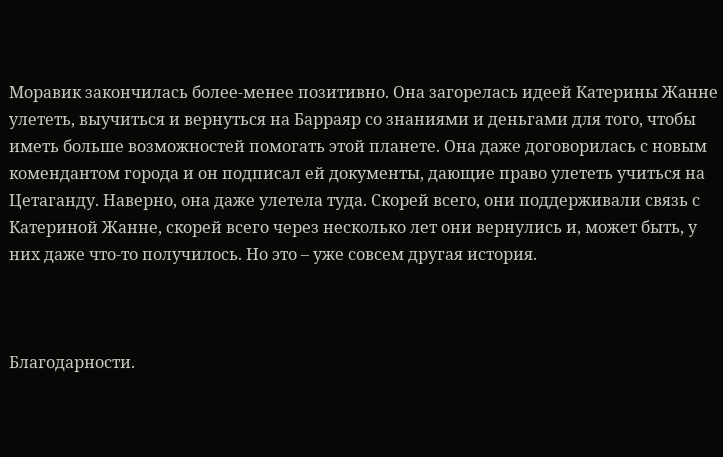Моравик закончилась более-менее позитивно. Она загорелась идеей Катерины Жанне улететь, выучиться и вернуться на Барраяр со знаниями и деньгами для того, чтобы иметь больше возможностей помогать этой планете. Она даже договорилась с новым комендантом города и он подписал ей документы, дающие право улететь учиться на Цетаганду. Наверно, она даже улетела туда. Скорей всего, они поддерживали связь с Катериной Жанне, скорей всего через несколько лет они вернулись и, может быть, у них даже что-то получилось. Но это – уже совсем другая история.



Благодарности.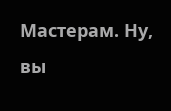Мастерам. Ну, вы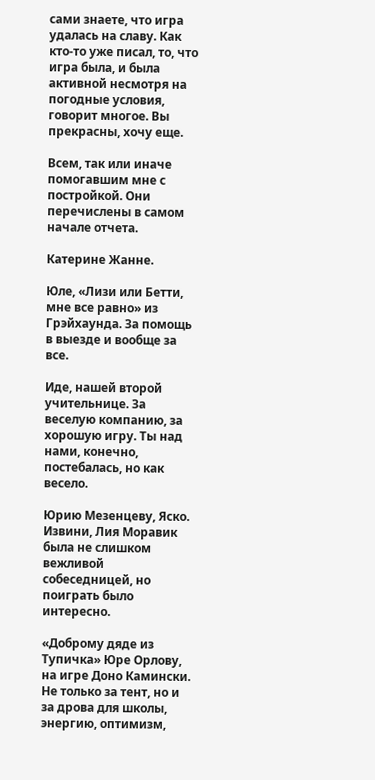сами знаете, что игра удалась на славу. Как кто-то уже писал, то, что игра была, и была активной несмотря на погодные условия, говорит многое. Вы прекрасны, хочу еще.

Всем, так или иначе помогавшим мне с постройкой. Они перечислены в самом начале отчета.

Катерине Жанне.

Юле, «Лизи или Бетти, мне все равно» из Грэйхаунда. За помощь в выезде и вообще за все.

Иде, нашей второй учительнице. За веселую компанию, за хорошую игру. Ты над нами, конечно, постебалась, но как весело.

Юрию Мезенцеву, Яско. Извини, Лия Моравик была не слишком вежливой собеседницей, но поиграть было интересно.

«Доброму дяде из Тупичка» Юре Орлову, на игре Доно Камински. Не только за тент, но и за дрова для школы, энергию, оптимизм,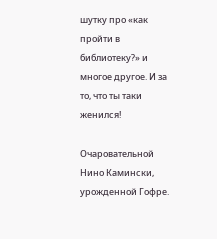шутку про «как пройти в библиотеку?» и многое другое. И за то, что ты таки женился!

Очаровательной Нино Камински, урожденной Гофре.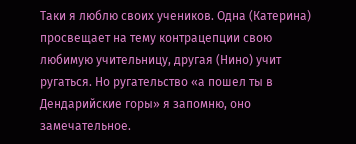Таки я люблю своих учеников. Одна (Катерина) просвещает на тему контрацепции свою любимую учительницу, другая (Нино) учит ругаться. Но ругательство «а пошел ты в Дендарийские горы» я запомню, оно замечательное.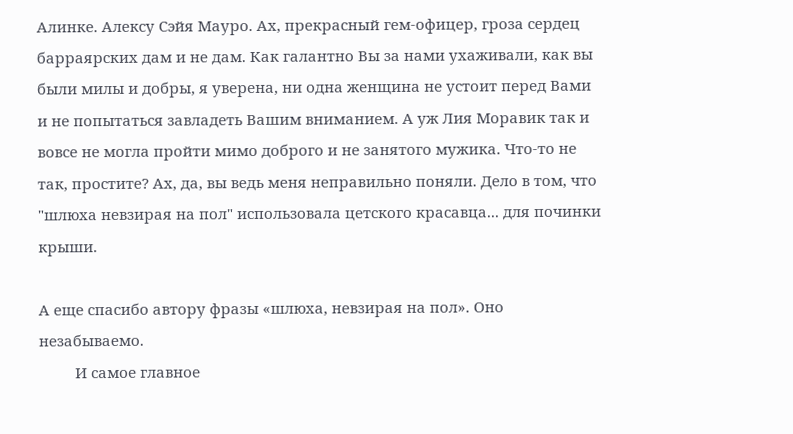Алинке. Алексу Сэйя Мауро. Ах, прекрасный гем-офицер, гроза сердец барраярских дам и не дам. Как галантно Вы за нами ухаживали, как вы были милы и добры, я уверена, ни одна женщина не устоит перед Вами и не попытаться завладеть Вашим вниманием. А уж Лия Моравик так и вовсе не могла пройти мимо доброго и не занятого мужика. Что-то не так, простите? Ах, да, вы ведь меня неправильно поняли. Дело в том, что "шлюха невзирая на пол" использовала цетского красавца... для починки крыши.

А еще спасибо автору фразы «шлюха, невзирая на пол». Оно незабываемо.
         И самое главное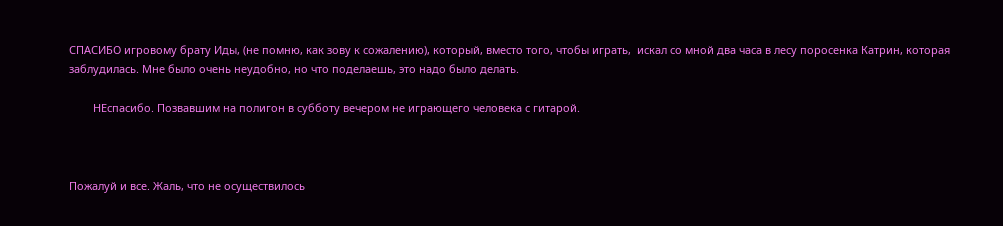СПАСИБО игровому брату Иды, (не помню, как зову к сожалению), который, вместо того, чтобы играть,  искал со мной два часа в лесу поросенка Катрин, которая заблудилась. Мне было очень неудобно, но что поделаешь, это надо было делать.

        НЕспасибо. Позвавшим на полигон в субботу вечером не играющего человека с гитарой.



Пожалуй и все. Жаль, что не осуществилось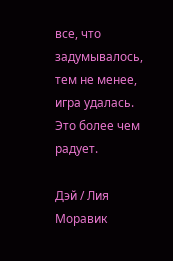все, что задумывалось, тем не менее, игра удалась. Это более чем радует.

Дэй / Лия Моравик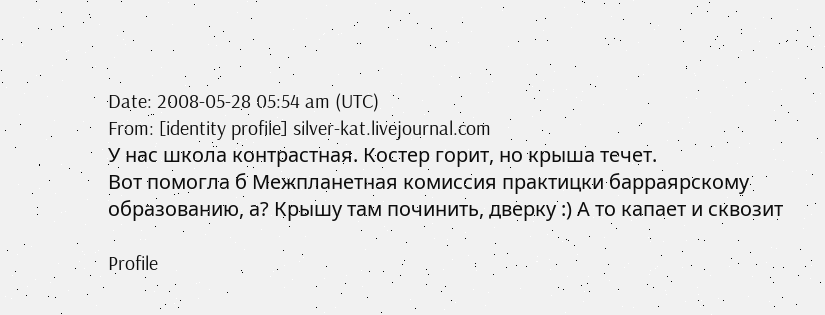Date: 2008-05-28 05:54 am (UTC)
From: [identity profile] silver-kat.livejournal.com
У нас школа контрастная. Костер горит, но крыша течет.
Вот помогла б Межпланетная комиссия практицки барраярскому образованию, а? Крышу там починить, дверку :) А то капает и сквозит

Profile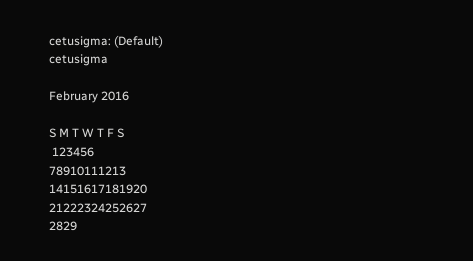cetusigma: (Default)
cetusigma

February 2016

S M T W T F S
 123456
78910111213
14151617181920
21222324252627
2829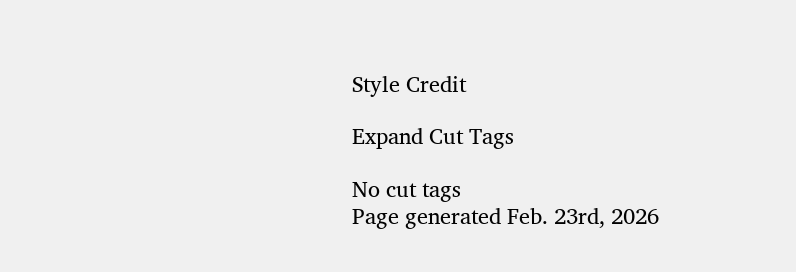Style Credit

Expand Cut Tags

No cut tags
Page generated Feb. 23rd, 2026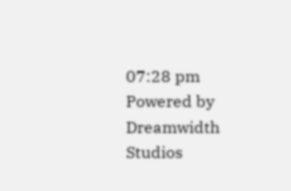07:28 pm
Powered by Dreamwidth Studios